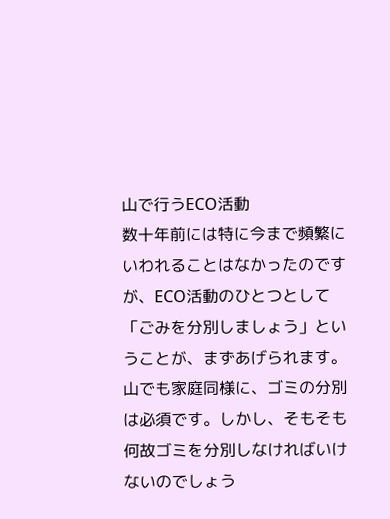山で行うECO活動
数十年前には特に今まで頻繁にいわれることはなかったのですが、ECO活動のひとつとして「ごみを分別しましょう」ということが、まずあげられます。
山でも家庭同様に、ゴミの分別は必須です。しかし、そもそも何故ゴミを分別しなければいけないのでしょう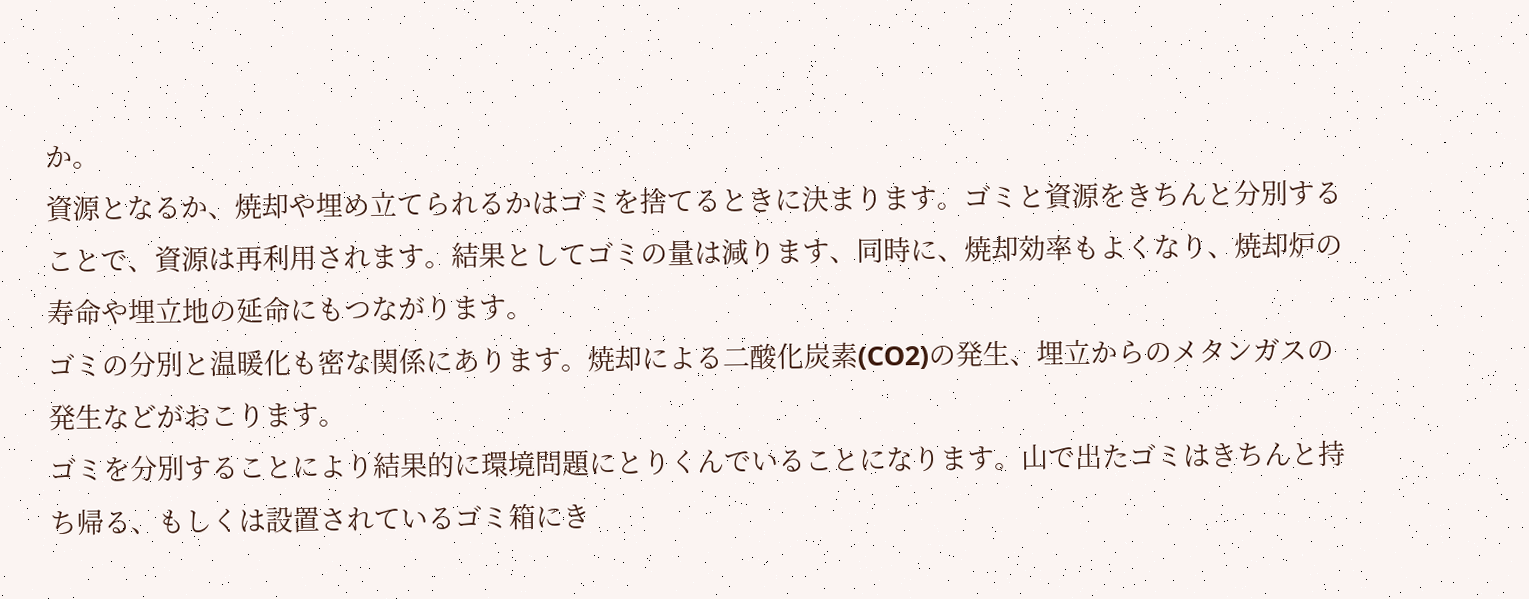か。
資源となるか、焼却や埋め立てられるかはゴミを捨てるときに決まります。ゴミと資源をきちんと分別することで、資源は再利用されます。結果としてゴミの量は減ります、同時に、焼却効率もよくなり、焼却炉の寿命や埋立地の延命にもつながります。
ゴミの分別と温暖化も密な関係にあります。焼却による二酸化炭素(CO2)の発生、埋立からのメタンガスの発生などがおこります。
ゴミを分別することにより結果的に環境問題にとりくんでいることになります。山で出たゴミはきちんと持ち帰る、もしくは設置されているゴミ箱にき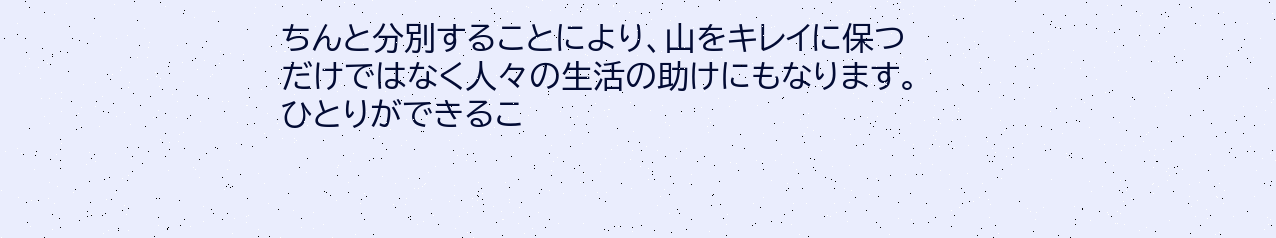ちんと分別することにより、山をキレイに保つだけではなく人々の生活の助けにもなります。 ひとりができるこ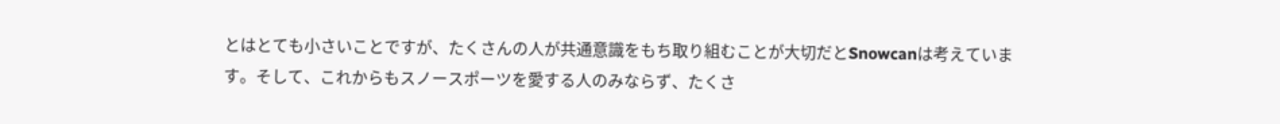とはとても小さいことですが、たくさんの人が共通意識をもち取り組むことが大切だとSnowcanは考えています。そして、これからもスノースポーツを愛する人のみならず、たくさ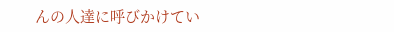んの人達に呼びかけてい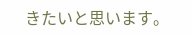きたいと思います。